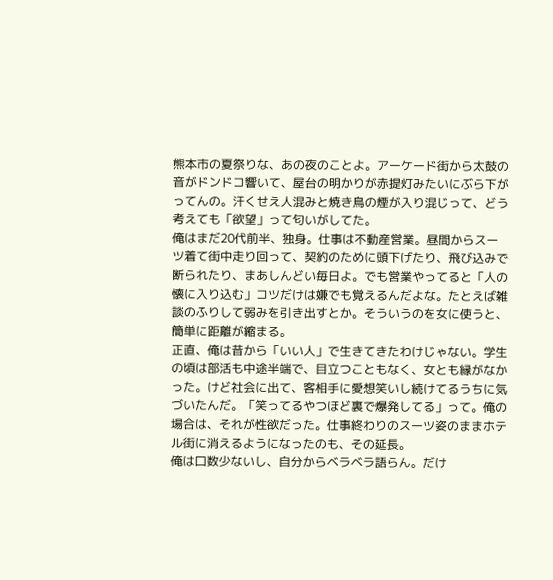熊本市の夏祭りな、あの夜のことよ。アーケード街から太鼓の音がドンドコ響いて、屋台の明かりが赤提灯みたいにぶら下がってんの。汗くせえ人混みと焼き鳥の煙が入り混じって、どう考えても「欲望」って匂いがしてた。
俺はまだ20代前半、独身。仕事は不動産営業。昼間からスーツ着て街中走り回って、契約のために頭下げたり、飛び込みで断られたり、まあしんどい毎日よ。でも営業やってると「人の懐に入り込む」コツだけは嫌でも覚えるんだよな。たとえば雑談のふりして弱みを引き出すとか。そういうのを女に使うと、簡単に距離が縮まる。
正直、俺は昔から「いい人」で生きてきたわけじゃない。学生の頃は部活も中途半端で、目立つこともなく、女とも縁がなかった。けど社会に出て、客相手に愛想笑いし続けてるうちに気づいたんだ。「笑ってるやつほど裏で爆発してる」って。俺の場合は、それが性欲だった。仕事終わりのスーツ姿のままホテル街に消えるようになったのも、その延長。
俺は口数少ないし、自分からベラベラ語らん。だけ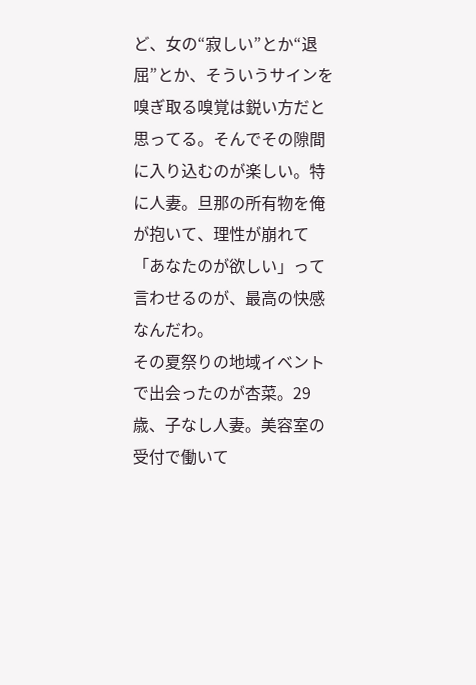ど、女の“寂しい”とか“退屈”とか、そういうサインを嗅ぎ取る嗅覚は鋭い方だと思ってる。そんでその隙間に入り込むのが楽しい。特に人妻。旦那の所有物を俺が抱いて、理性が崩れて「あなたのが欲しい」って言わせるのが、最高の快感なんだわ。
その夏祭りの地域イベントで出会ったのが杏菜。29歳、子なし人妻。美容室の受付で働いて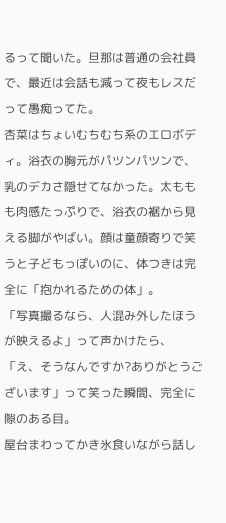るって聞いた。旦那は普通の会社員で、最近は会話も減って夜もレスだって愚痴ってた。
杏菜はちょいむちむち系のエロボディ。浴衣の胸元がパツンパツンで、乳のデカさ隠せてなかった。太ももも肉感たっぷりで、浴衣の裾から見える脚がやばい。顔は童顔寄りで笑うと子どもっぽいのに、体つきは完全に「抱かれるための体」。
「写真撮るなら、人混み外したほうが映えるよ」って声かけたら、
「え、そうなんですか?ありがとうございます」って笑った瞬間、完全に隙のある目。
屋台まわってかき氷食いながら話し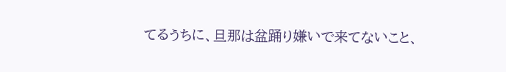てるうちに、旦那は盆踊り嫌いで来てないこと、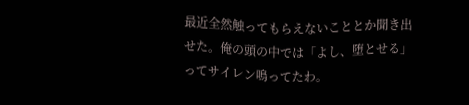最近全然触ってもらえないこととか聞き出せた。俺の頭の中では「よし、堕とせる」ってサイレン鳴ってたわ。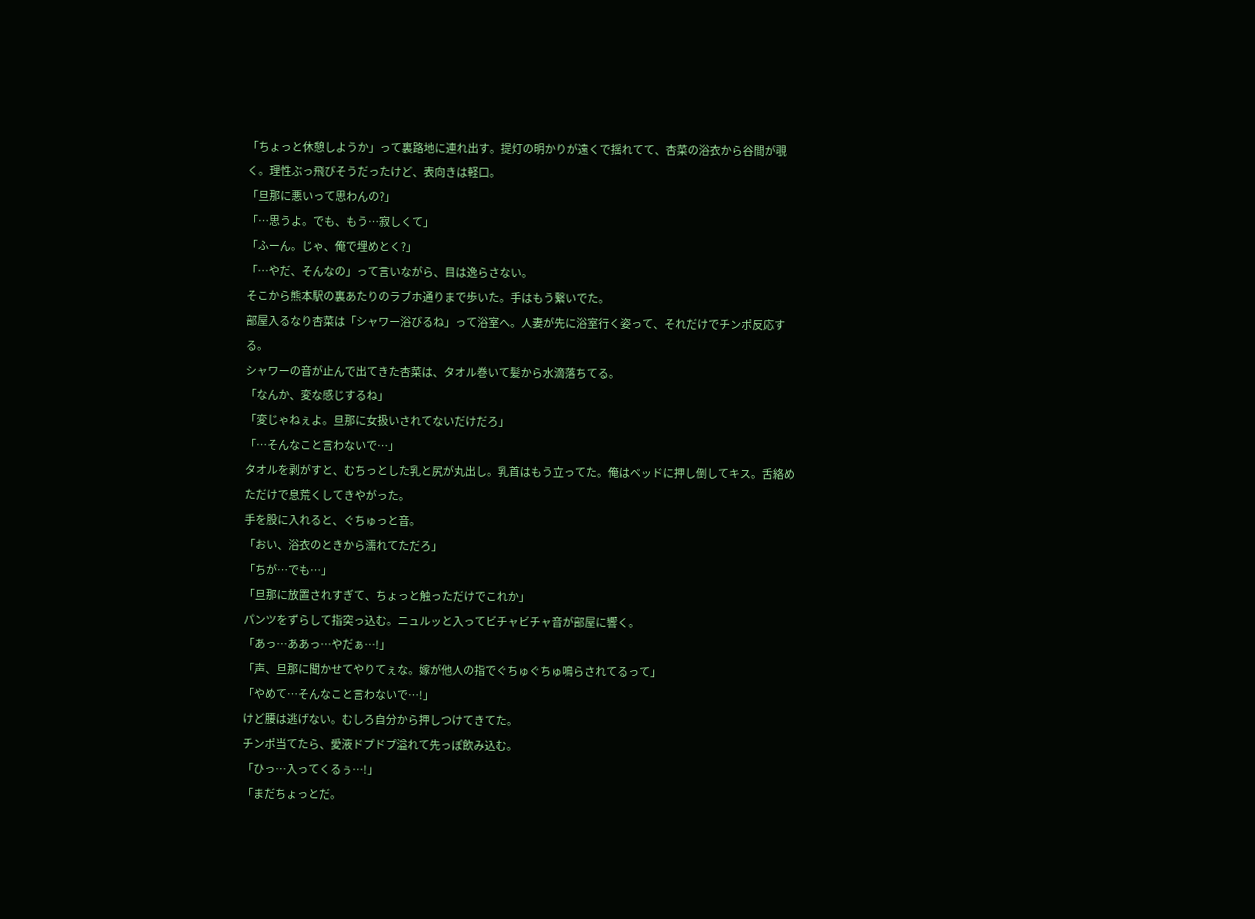「ちょっと休憩しようか」って裏路地に連れ出す。提灯の明かりが遠くで揺れてて、杏菜の浴衣から谷間が覗く。理性ぶっ飛びそうだったけど、表向きは軽口。
「旦那に悪いって思わんの?」
「…思うよ。でも、もう…寂しくて」
「ふーん。じゃ、俺で埋めとく?」
「…やだ、そんなの」って言いながら、目は逸らさない。
そこから熊本駅の裏あたりのラブホ通りまで歩いた。手はもう繋いでた。
部屋入るなり杏菜は「シャワー浴びるね」って浴室へ。人妻が先に浴室行く姿って、それだけでチンポ反応する。
シャワーの音が止んで出てきた杏菜は、タオル巻いて髪から水滴落ちてる。
「なんか、変な感じするね」
「変じゃねぇよ。旦那に女扱いされてないだけだろ」
「…そんなこと言わないで…」
タオルを剥がすと、むちっとした乳と尻が丸出し。乳首はもう立ってた。俺はベッドに押し倒してキス。舌絡めただけで息荒くしてきやがった。
手を股に入れると、ぐちゅっと音。
「おい、浴衣のときから濡れてただろ」
「ちが…でも…」
「旦那に放置されすぎて、ちょっと触っただけでこれか」
パンツをずらして指突っ込む。ニュルッと入ってビチャビチャ音が部屋に響く。
「あっ…ああっ…やだぁ…!」
「声、旦那に聞かせてやりてぇな。嫁が他人の指でぐちゅぐちゅ鳴らされてるって」
「やめて…そんなこと言わないで…!」
けど腰は逃げない。むしろ自分から押しつけてきてた。
チンポ当てたら、愛液ドプドプ溢れて先っぽ飲み込む。
「ひっ…入ってくるぅ…!」
「まだちょっとだ。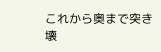これから奥まで突き壊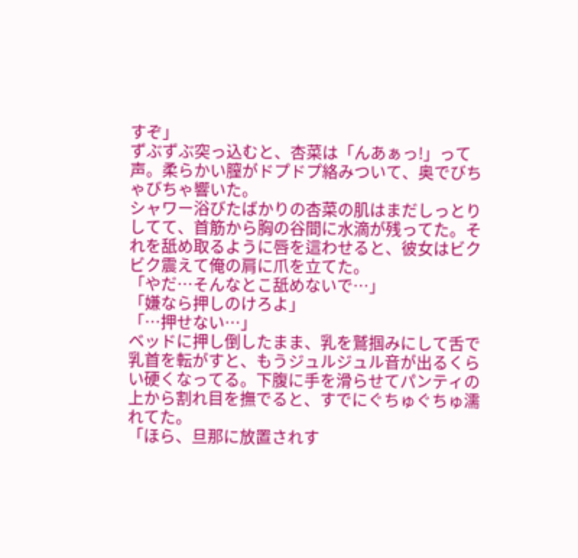すぞ」
ずぶずぶ突っ込むと、杏菜は「んあぁっ!」って声。柔らかい膣がドプドプ絡みついて、奥でびちゃびちゃ響いた。
シャワー浴びたばかりの杏菜の肌はまだしっとりしてて、首筋から胸の谷間に水滴が残ってた。それを舐め取るように唇を這わせると、彼女はビクビク震えて俺の肩に爪を立てた。
「やだ…そんなとこ舐めないで…」
「嫌なら押しのけろよ」
「…押せない…」
ベッドに押し倒したまま、乳を鷲掴みにして舌で乳首を転がすと、もうジュルジュル音が出るくらい硬くなってる。下腹に手を滑らせてパンティの上から割れ目を撫でると、すでにぐちゅぐちゅ濡れてた。
「ほら、旦那に放置されす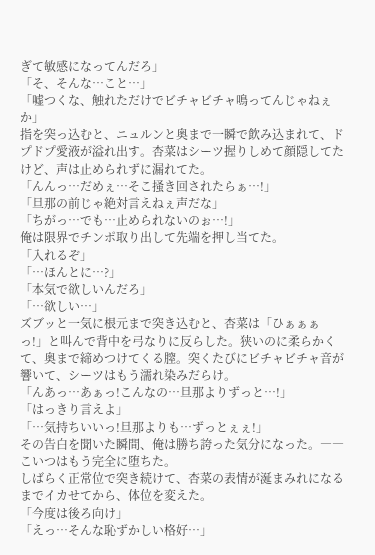ぎて敏感になってんだろ」
「そ、そんな…こと…」
「嘘つくな、触れただけでビチャビチャ鳴ってんじゃねぇか」
指を突っ込むと、ニュルンと奥まで一瞬で飲み込まれて、ドプドプ愛液が溢れ出す。杏菜はシーツ握りしめて顔隠してたけど、声は止められずに漏れてた。
「んんっ…だめぇ…そこ掻き回されたらぁ…!」
「旦那の前じゃ絶対言えねぇ声だな」
「ちがっ…でも…止められないのぉ…!」
俺は限界でチンポ取り出して先端を押し当てた。
「入れるぞ」
「…ほんとに…?」
「本気で欲しいんだろ」
「…欲しい…」
ズブッと一気に根元まで突き込むと、杏菜は「ひぁぁぁっ!」と叫んで背中を弓なりに反らした。狭いのに柔らかくて、奥まで締めつけてくる膣。突くたびにビチャビチャ音が響いて、シーツはもう濡れ染みだらけ。
「んあっ…あぁっ!こんなの…旦那よりずっと…!」
「はっきり言えよ」
「…気持ちいいっ!旦那よりも…ずっとぇぇ!」
その告白を聞いた瞬間、俺は勝ち誇った気分になった。――こいつはもう完全に堕ちた。
しばらく正常位で突き続けて、杏菜の表情が涎まみれになるまでイカせてから、体位を変えた。
「今度は後ろ向け」
「えっ…そんな恥ずかしい格好…」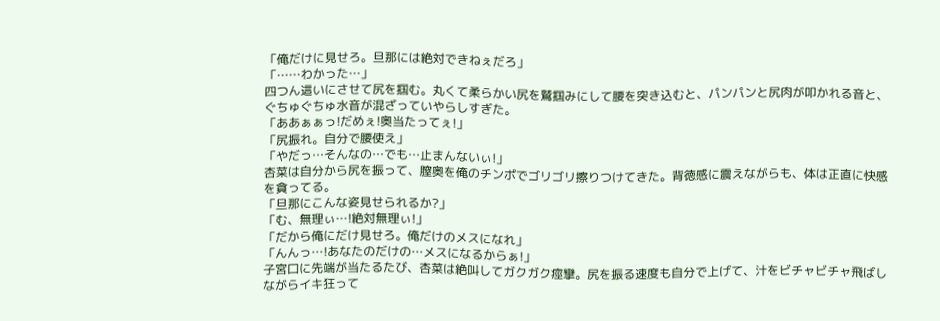「俺だけに見せろ。旦那には絶対できねぇだろ」
「……わかった…」
四つん這いにさせて尻を掴む。丸くて柔らかい尻を鷲掴みにして腰を突き込むと、パンパンと尻肉が叩かれる音と、ぐちゅぐちゅ水音が混ざっていやらしすぎた。
「ああぁぁっ!だめぇ!奥当たってぇ!」
「尻振れ。自分で腰使え」
「やだっ…そんなの…でも…止まんないぃ!」
杏菜は自分から尻を振って、膣奥を俺のチンポでゴリゴリ擦りつけてきた。背徳感に震えながらも、体は正直に快感を貪ってる。
「旦那にこんな姿見せられるか?」
「む、無理ぃ…!絶対無理ぃ!」
「だから俺にだけ見せろ。俺だけのメスになれ」
「んんっ…!あなたのだけの…メスになるからぁ!」
子宮口に先端が当たるたび、杏菜は絶叫してガクガク痙攣。尻を振る速度も自分で上げて、汁をビチャビチャ飛ばしながらイキ狂って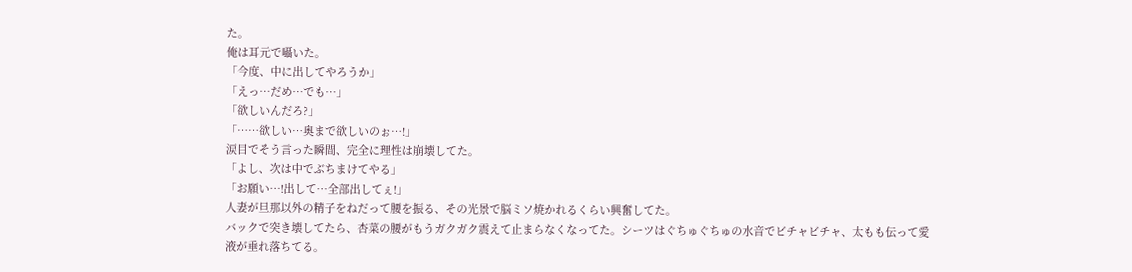た。
俺は耳元で囁いた。
「今度、中に出してやろうか」
「えっ…だめ…でも…」
「欲しいんだろ?」
「……欲しい…奥まで欲しいのぉ…!」
涙目でそう言った瞬間、完全に理性は崩壊してた。
「よし、次は中でぶちまけてやる」
「お願い…!出して…全部出してぇ!」
人妻が旦那以外の精子をねだって腰を振る、その光景で脳ミソ焼かれるくらい興奮してた。
バックで突き壊してたら、杏菜の腰がもうガクガク震えて止まらなくなってた。シーツはぐちゅぐちゅの水音でビチャビチャ、太もも伝って愛液が垂れ落ちてる。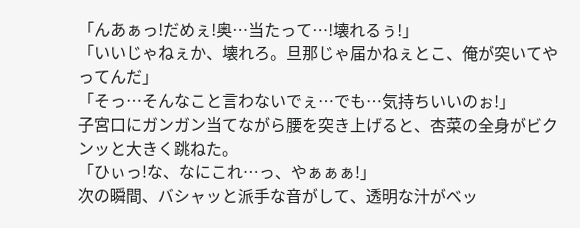「んあぁっ!だめぇ!奥…当たって…!壊れるぅ!」
「いいじゃねぇか、壊れろ。旦那じゃ届かねぇとこ、俺が突いてやってんだ」
「そっ…そんなこと言わないでぇ…でも…気持ちいいのぉ!」
子宮口にガンガン当てながら腰を突き上げると、杏菜の全身がビクンッと大きく跳ねた。
「ひぃっ!な、なにこれ…っ、やぁぁぁ!」
次の瞬間、バシャッと派手な音がして、透明な汁がベッ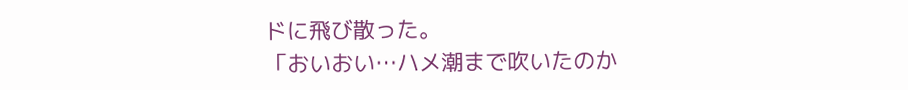ドに飛び散った。
「おいおい…ハメ潮まで吹いたのか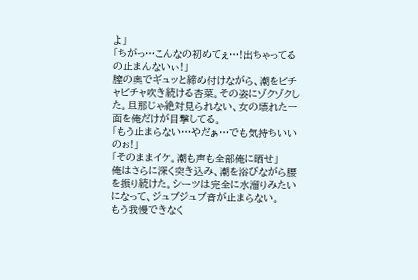よ」
「ちがっ…こんなの初めてぇ…!出ちゃってるの止まんないぃ!」
膣の奥でギュッと締め付けながら、潮をビチャビチャ吹き続ける杏菜。その姿にゾクゾクした。旦那じゃ絶対見られない、女の壊れた一面を俺だけが目撃してる。
「もう止まらない…やだぁ…でも気持ちいいのぉ!」
「そのままイケ。潮も声も全部俺に晒せ」
俺はさらに深く突き込み、潮を浴びながら腰を振り続けた。シーツは完全に水溜りみたいになって、ジュブジュブ音が止まらない。
もう我慢できなく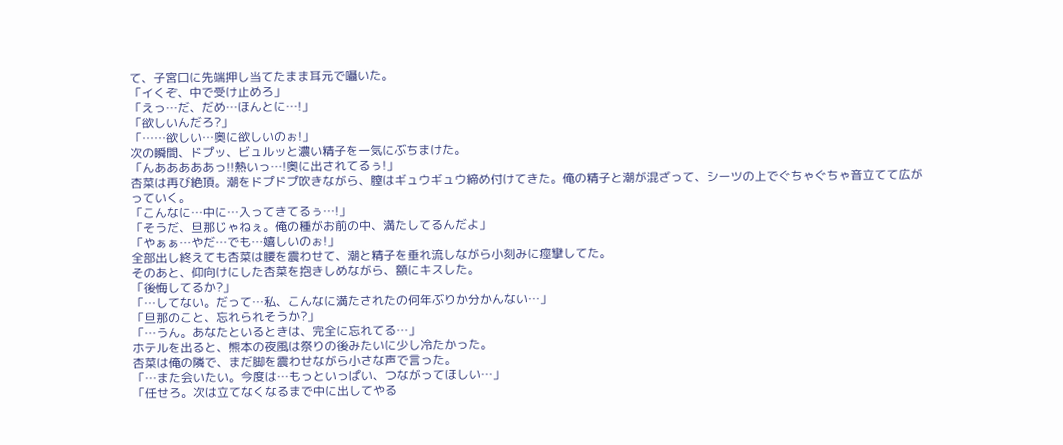て、子宮口に先端押し当てたまま耳元で囁いた。
「イくぞ、中で受け止めろ」
「えっ…だ、だめ…ほんとに…!」
「欲しいんだろ?」
「……欲しい…奥に欲しいのぉ!」
次の瞬間、ドプッ、ビュルッと濃い精子を一気にぶちまけた。
「んあああああっ!!熱いっ…!奥に出されてるぅ!」
杏菜は再び絶頂。潮をドプドプ吹きながら、膣はギュウギュウ締め付けてきた。俺の精子と潮が混ざって、シーツの上でぐちゃぐちゃ音立てて広がっていく。
「こんなに…中に…入ってきてるぅ…!」
「そうだ、旦那じゃねぇ。俺の種がお前の中、満たしてるんだよ」
「やぁぁ…やだ…でも…嬉しいのぉ!」
全部出し終えても杏菜は腰を震わせて、潮と精子を垂れ流しながら小刻みに痙攣してた。
そのあと、仰向けにした杏菜を抱きしめながら、額にキスした。
「後悔してるか?」
「…してない。だって…私、こんなに満たされたの何年ぶりか分かんない…」
「旦那のこと、忘れられそうか?」
「…うん。あなたといるときは、完全に忘れてる…」
ホテルを出ると、熊本の夜風は祭りの後みたいに少し冷たかった。
杏菜は俺の隣で、まだ脚を震わせながら小さな声で言った。
「…また会いたい。今度は…もっといっぱい、つながってほしい…」
「任せろ。次は立てなくなるまで中に出してやる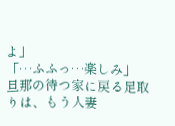よ」
「…ふふっ…楽しみ」
旦那の待つ家に戻る足取りは、もう人妻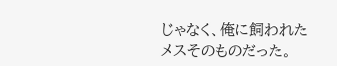じゃなく、俺に飼われたメスそのものだった。